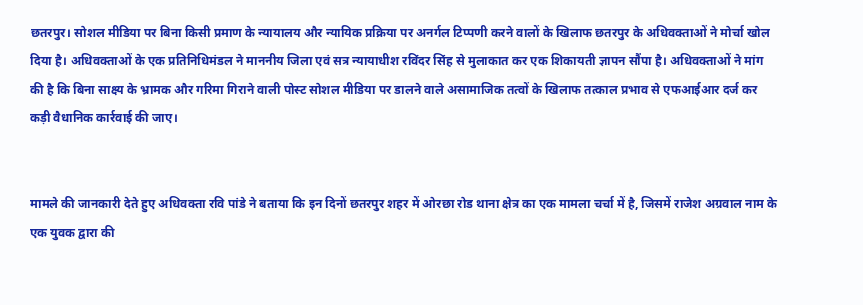छतरपुर। सोशल मीडिया पर बिना किसी प्रमाण के न्यायालय और न्यायिक प्रक्रिया पर अनर्गल टिप्पणी करने वालों के खिलाफ छतरपुर के अधिवक्ताओं ने मोर्चा खोल दिया है। अधिवक्ताओं के एक प्रतिनिधिमंडल ने माननीय जिला एवं सत्र न्यायाधीश रविंदर सिंह से मुलाकात कर एक शिकायती ज्ञापन सौंपा है। अधिवक्ताओं ने मांग की है कि बिना साक्ष्य के भ्रामक और गरिमा गिराने वाली पोस्ट सोशल मीडिया पर डालने वाले असामाजिक तत्वों के खिलाफ तत्काल प्रभाव से एफआईआर दर्ज कर कड़ी वैधानिक कार्रवाई की जाए।


मामले की जानकारी देते हुए अधिवक्ता रवि पांडे ने बताया कि इन दिनों छतरपुर शहर में ओरछा रोड थाना क्षेत्र का एक मामला चर्चा में है, जिसमें राजेश अग्रवाल नाम के एक युवक द्वारा की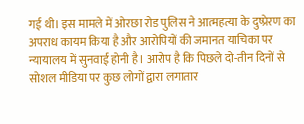गई थी। इस मामले में ओरछा रोड पुलिस ने आत्महत्या के दुष्प्रेरण का अपराध कायम किया है और आरोपियों की जमानत याचिका पर न्यायालय में सुनवाई होनी है। आरोप है कि पिछले दो-तीन दिनों से सोशल मीडिया पर कुछ लोगों द्वारा लगातार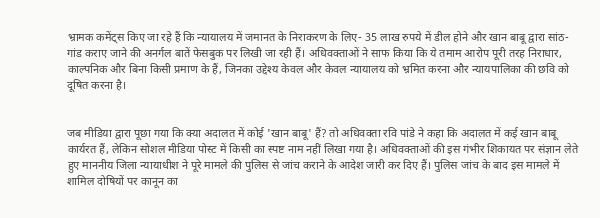भ्रामक कमेंट्स किए जा रहे हैं कि न्यायालय में जमानत के निराकरण के लिए- 35 लाख रुपये में डील होने और खान बाबू द्वारा सांठ-गांड कराए जाने की अनर्गल बातें फेसबुक पर लिखी जा रही हैं। अधिवक्ताओं ने साफ किया कि ये तमाम आरोप पूरी तरह निराधार, काल्पनिक और बिना किसी प्रमाण के हैं, जिनका उद्देश्य केवल और केवल न्यायालय को भ्रमित करना और न्यायपालिका की छवि को दूषित करना है।


जब मीडिया द्वारा पूछा गया कि क्या अदालत में कोई 'खान बाबू' हैं? तो अधिवक्ता रवि पांडे ने कहा कि अदालत में कई खान बाबू कार्यरत हैं, लेकिन सोशल मीडिया पोस्ट में किसी का स्पष्ट नाम नहीं लिखा गया है। अधिवक्ताओं की इस गंभीर शिकायत पर संज्ञान लेते हुए माननीय जिला न्यायाधीश ने पूरे मामले की पुलिस से जांच कराने के आदेश जारी कर दिए हैं। पुलिस जांच के बाद इस मामले में शामिल दोषियों पर कानून का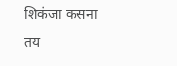शिकंजा कसना तय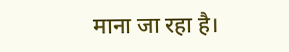माना जा रहा है।